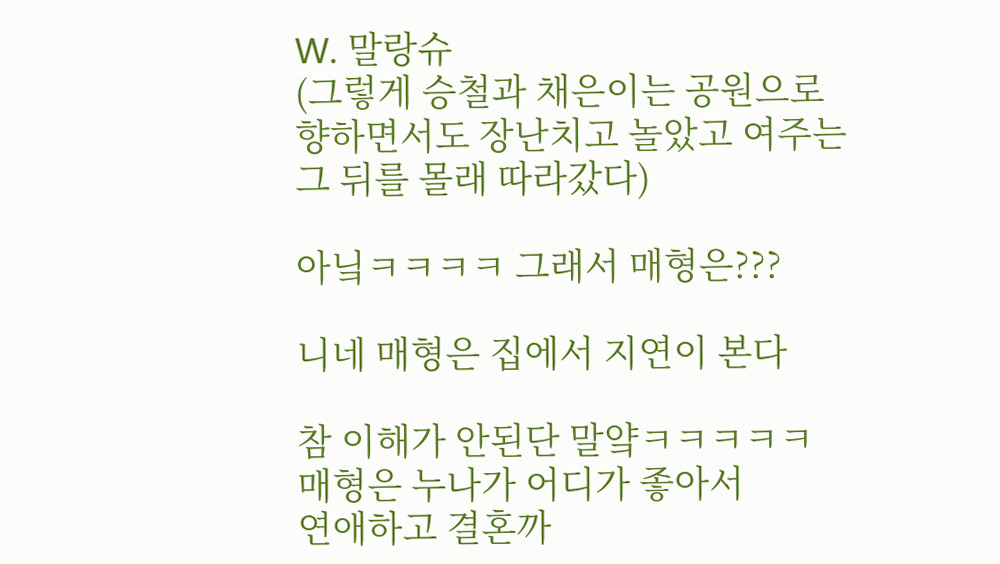W. 말랑슈
(그렇게 승철과 채은이는 공원으로
향하면서도 장난치고 놀았고 여주는
그 뒤를 몰래 따라갔다)

아닠ㅋㅋㅋㅋ 그래서 매형은???

니네 매형은 집에서 지연이 본다

참 이해가 안된단 말얔ㅋㅋㅋㅋㅋ
매형은 누나가 어디가 좋아서
연애하고 결혼까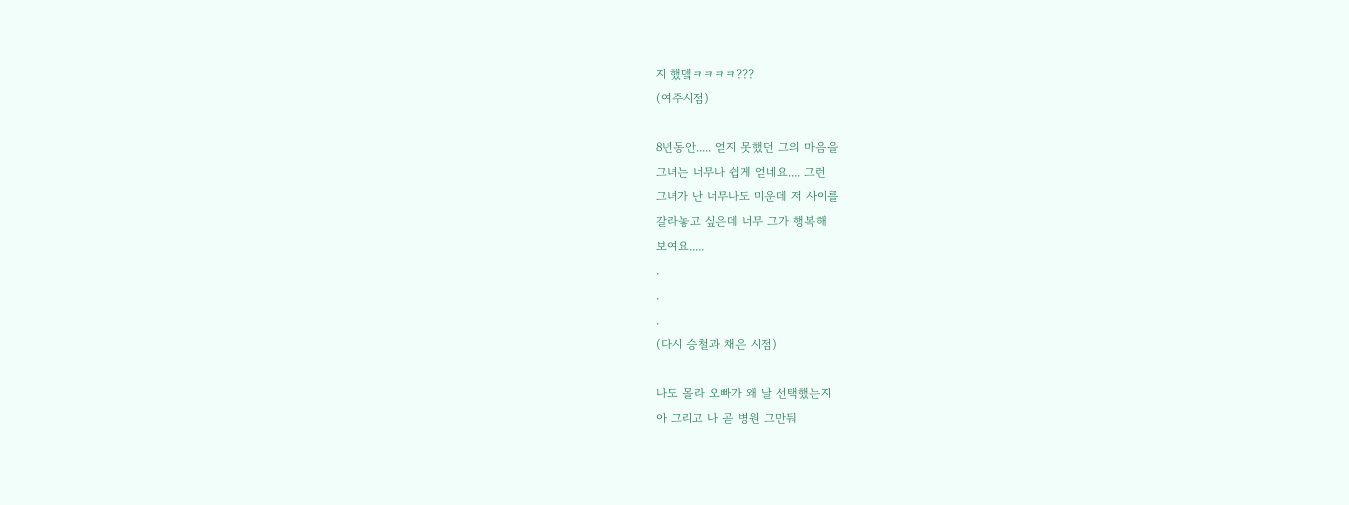지 했뎈ㅋㅋㅋㅋ???
(여주시점)

8년동안..... 얻지 못했던 그의 마음을
그녀는 너무나 쉽게 얻네요.... 그런
그녀가 난 너무나도 미운데 저 사이를
갈라놓고 싶은데 너무 그가 행복해
보여요.....
.
.
.
(다시 승철과 채은 시점)

나도 몰라 오빠가 왜 날 선택했는지
아 그리고 나 곧 병원 그만둬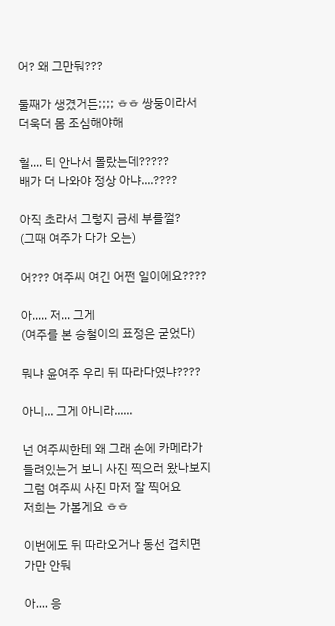어? 왜 그만둬???

둘째가 생겼거든;;;; ㅎㅎ 쌍둥이라서
더욱더 몸 조심해야해

헐.... 티 안나서 몰랐는데?????
배가 더 나와야 정상 아냐....????

아직 초라서 그렇지 금세 부를껄?
(그때 여주가 다가 오는)

어??? 여주씨 여긴 어쩐 일이에요????

아..... 저... 그게
(여주를 본 승철이의 표정은 굳었다)

뭐냐 윤여주 우리 뒤 따라다였냐????

아니... 그게 아니라......

넌 여주씨한테 왜 그래 손에 카메라가
들려있는거 보니 사진 찍으러 왔나보지
그럼 여주씨 사진 마저 잘 찍어요
저희는 가볼게요 ㅎㅎ

이번에도 뒤 따라오거나 동선 겹치면
가만 안둬

아.... 응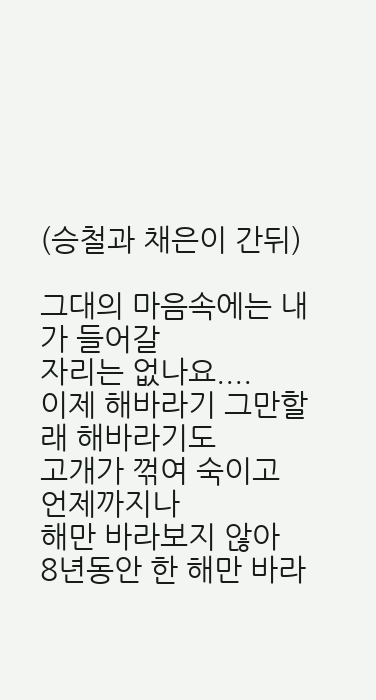(승철과 채은이 간뒤)

그대의 마음속에는 내가 들어갈
자리는 없나요....
이제 해바라기 그만할래 해바라기도
고개가 꺾여 숙이고 언제까지나
해만 바라보지 않아
8년동안 한 해만 바라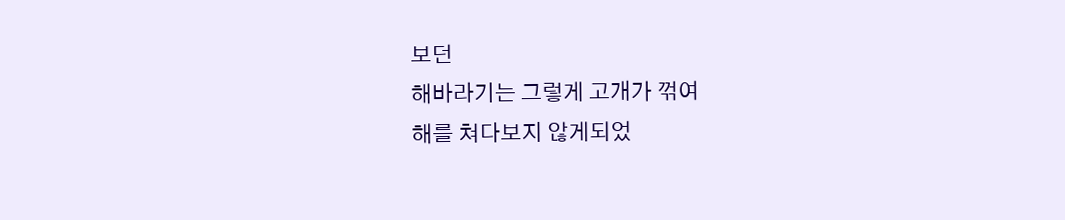보던
해바라기는 그렇게 고개가 꺾여
해를 쳐다보지 않게되었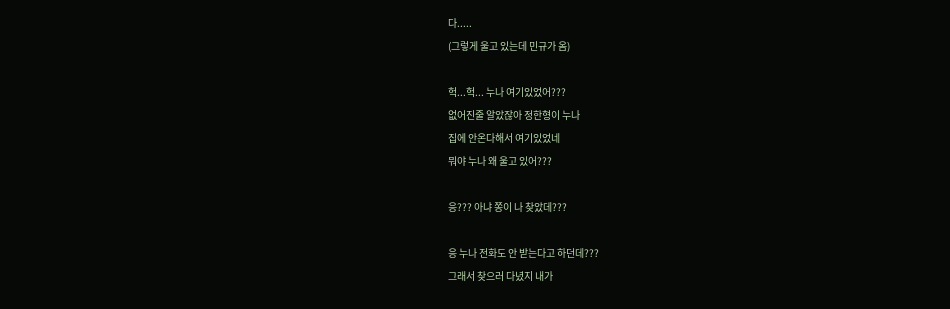다.....
(그렇게 울고 있는데 민규가 옴)

헉...헉... 누나 여기있었어???
없어진줄 알았잖아 정한형이 누나
집에 안온다해서 여기있었네
뭐야 누나 왜 울고 있어???

응??? 아냐 쫑이 나 찾았데???

응 누나 전화도 안 받는다고 하던데???
그래서 찾으러 다녔지 내가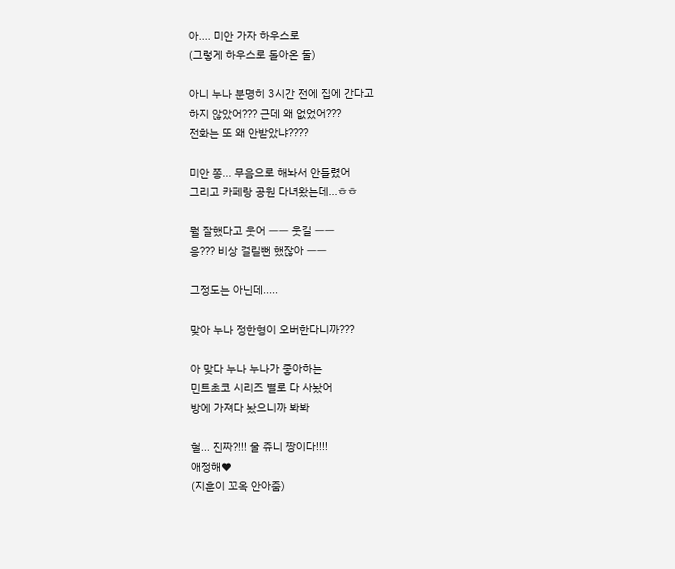아.... 미안 가자 하우스로
(그렇게 하우스로 돌아온 둘)

아니 누나 분명히 3시간 전에 집에 간다고
하지 않았어??? 근데 왜 없었어???
전화는 또 왜 안받았냐????

미안 쫑... 무음으로 해놔서 안들렸어
그리고 카페랑 공원 다녀왔는데...ㅎㅎ

뭘 잘했다고 웃어 ㅡㅡ 웃길 ㅡㅡ
응??? 비상 걸릴뻔 했잖아 ㅡㅡ

그정도는 아닌데.....

맞아 누나 정한형이 오버한다니까???

아 맞다 누나 누나가 좋아하는
민트초코 시리즈 별로 다 사놨어
방에 가져다 놨으니까 봐봐

헐... 진짜?!!! 울 쥬니 짱이다!!!!
애정해♥
(지훈이 꼬옥 안아줌)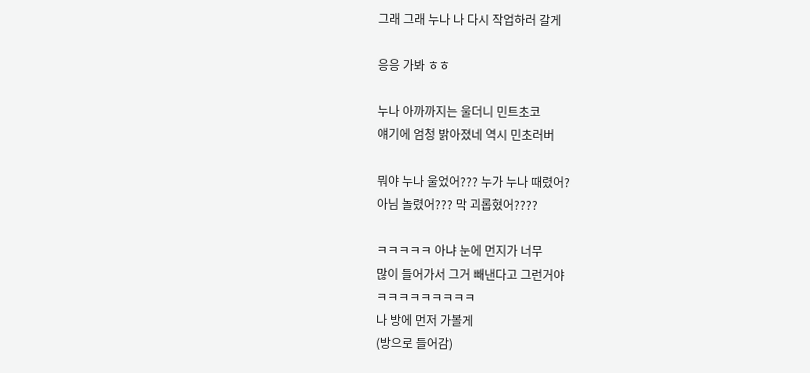그래 그래 누나 나 다시 작업하러 갈게

응응 가봐 ㅎㅎ

누나 아까까지는 울더니 민트초코
얘기에 엄청 밝아졌네 역시 민초러버

뭐야 누나 울었어??? 누가 누나 때렸어?
아님 놀렸어??? 막 괴롭혔어????

ㅋㅋㅋㅋㅋ 아냐 눈에 먼지가 너무
많이 들어가서 그거 빼낸다고 그런거야
ㅋㅋㅋㅋㅋㅋㅋㅋㅋ
나 방에 먼저 가볼게
(방으로 들어감)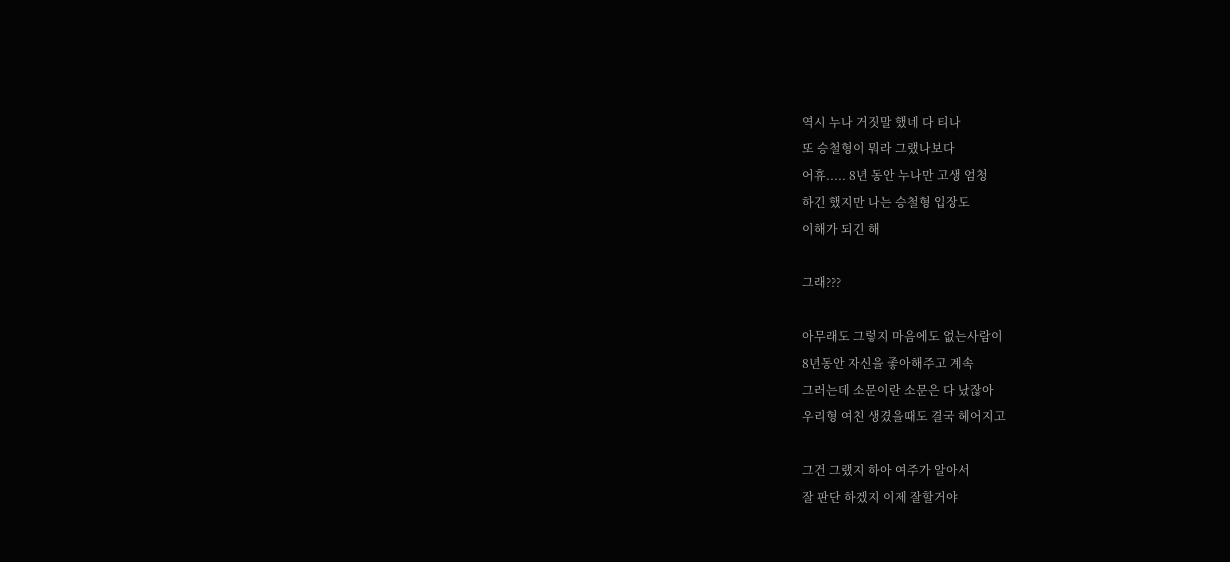역시 누나 거짓말 했네 다 티나
또 승철형이 뭐라 그랬나보다
어휴..... 8년 동안 누나만 고생 엄청
하긴 했지만 나는 승철형 입장도
이해가 되긴 해

그래???

아무래도 그렇지 마음에도 없는사람이
8년동안 자신을 좋아해주고 계속
그러는데 소문이란 소문은 다 났잖아
우리형 여친 생겼을때도 결국 헤어지고

그건 그랬지 하아 여주가 알아서
잘 판단 하겠지 이제 잘할거야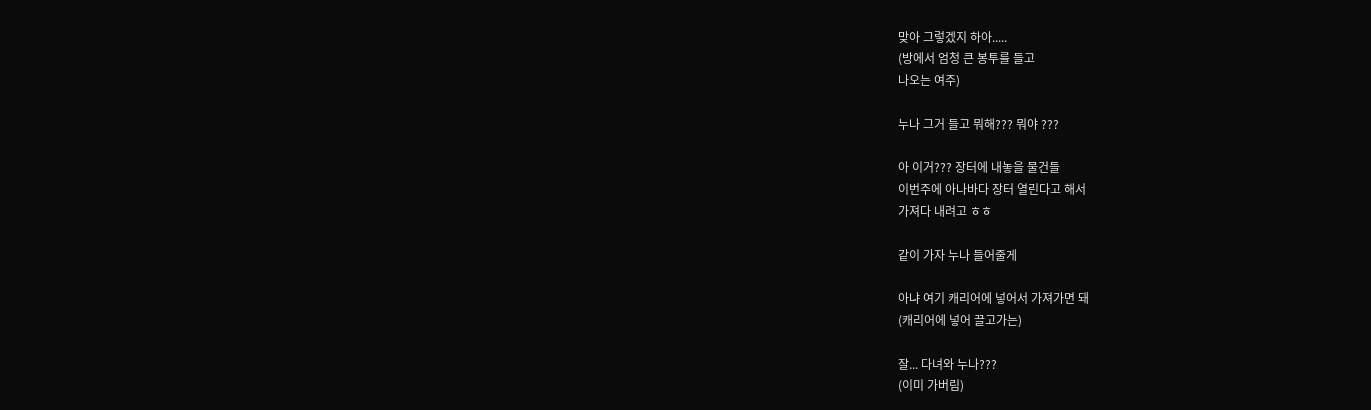맞아 그렇겠지 하아.....
(방에서 엄청 큰 봉투를 들고
나오는 여주)

누나 그거 들고 뭐해??? 뭐야 ???

아 이거??? 장터에 내놓을 물건들
이번주에 아나바다 장터 열린다고 해서
가져다 내려고 ㅎㅎ

같이 가자 누나 들어줄게

아냐 여기 캐리어에 넣어서 가져가면 돼
(캐리어에 넣어 끌고가는)

잘... 다녀와 누나???
(이미 가버림)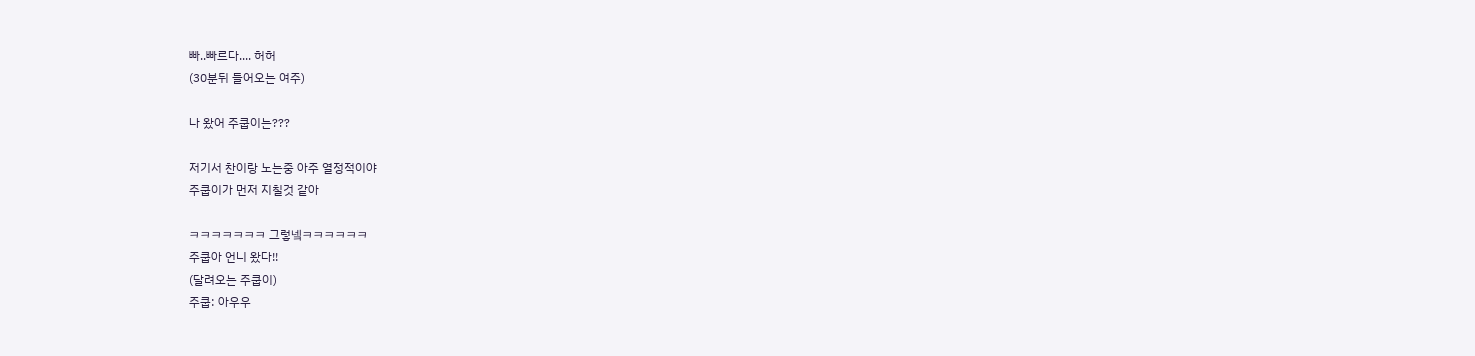빠..빠르다.... 허허
(30분뒤 들어오는 여주)

나 왔어 주쿱이는???

저기서 찬이랑 노는중 아주 열정적이야
주쿱이가 먼저 지칠것 같아

ㅋㅋㅋㅋㅋㅋㅋ 그렇넼ㅋㅋㅋㅋㅋㅋ
주쿱아 언니 왔다!!
(달려오는 주쿱이)
주쿱: 아우우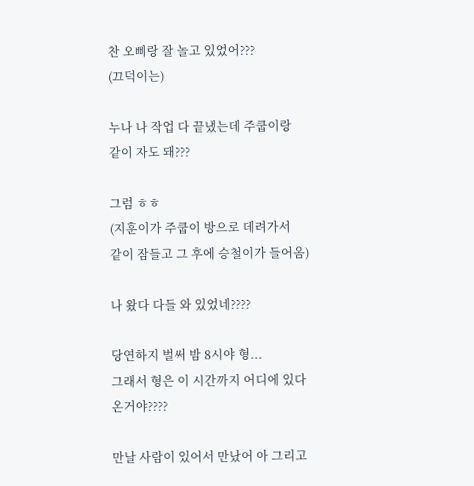찬 오삐랑 잘 놀고 있었어???
(끄덕이는)

누나 나 작업 다 끝냈는데 주쿱이랑
같이 자도 돼???

그럼 ㅎㅎ
(지훈이가 주쿱이 방으로 데려가서
같이 잠들고 그 후에 승철이가 들어옴)

나 왔다 다들 와 있었네????

당연하지 벌써 밤 8시야 형...
그래서 형은 이 시간까지 어디에 있다
온거야????

만날 사람이 있어서 만났어 아 그리고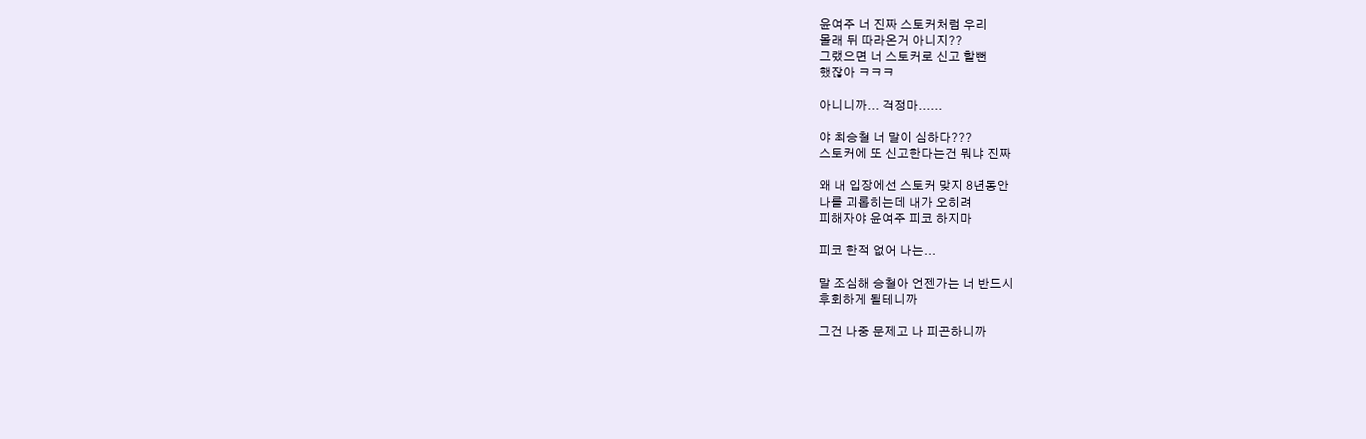윤여주 너 진짜 스토커처럼 우리
몰래 뒤 따라온거 아니지??
그랬으면 너 스토커로 신고 할뻔
했잖아 ㅋㅋㅋ

아니니까... 걱정마......

야 최승철 너 말이 심하다???
스토커에 또 신고한다는건 뭐냐 진짜

왜 내 입장에선 스토커 맞지 8년동안
나를 괴롭히는데 내가 오히려
피해자야 윤여주 피코 하지마

피코 한적 없어 나는...

말 조심해 승철아 언젠가는 너 반드시
후회하게 될테니까

그건 나중 문제고 나 피곤하니까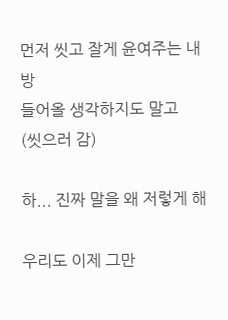먼저 씻고 잘게 윤여주는 내 방
들어올 생각하지도 말고
(씻으러 감)

하... 진짜 말을 왜 저렇게 해

우리도 이제 그만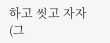하고 씻고 자자
(그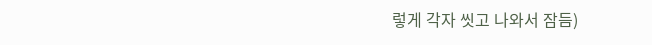렇게 각자 씻고 나와서 잠듬)